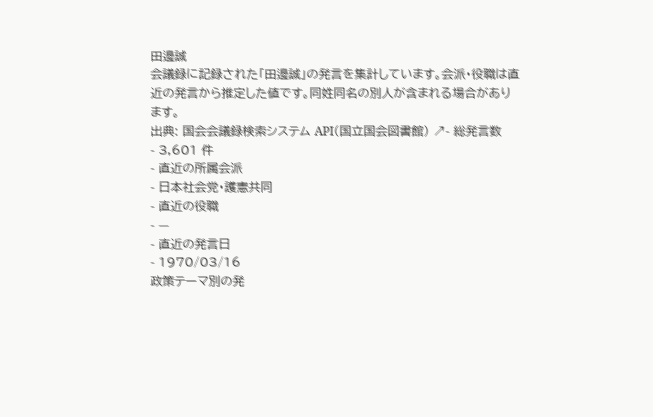田邊誠
会議録に記録された「田邊誠」の発言を集計しています。会派・役職は直近の発言から推定した値です。同姓同名の別人が含まれる場合があります。
出典: 国会会議録検索システム API(国立国会図書館) ↗- 総発言数
- 3,601 件
- 直近の所属会派
- 日本社会党・護憲共同
- 直近の役職
- —
- 直近の発言日
- 1970/03/16
政策テーマ別の発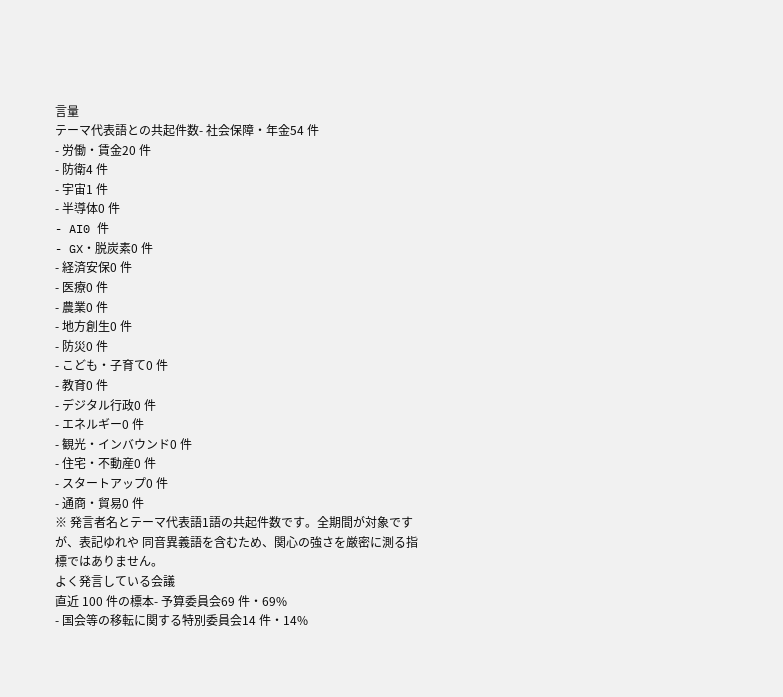言量
テーマ代表語との共起件数- 社会保障・年金54 件
- 労働・賃金20 件
- 防衛4 件
- 宇宙1 件
- 半導体0 件
- AI0 件
- GX・脱炭素0 件
- 経済安保0 件
- 医療0 件
- 農業0 件
- 地方創生0 件
- 防災0 件
- こども・子育て0 件
- 教育0 件
- デジタル行政0 件
- エネルギー0 件
- 観光・インバウンド0 件
- 住宅・不動産0 件
- スタートアップ0 件
- 通商・貿易0 件
※ 発言者名とテーマ代表語1語の共起件数です。全期間が対象ですが、表記ゆれや 同音異義語を含むため、関心の強さを厳密に測る指標ではありません。
よく発言している会議
直近 100 件の標本- 予算委員会69 件・69%
- 国会等の移転に関する特別委員会14 件・14%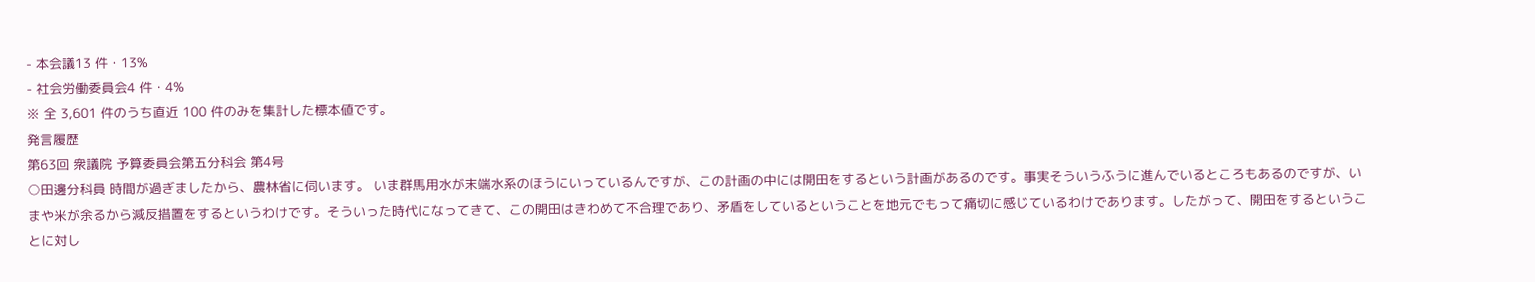- 本会議13 件・13%
- 社会労働委員会4 件・4%
※ 全 3,601 件のうち直近 100 件のみを集計した標本値です。
発言履歴
第63回 衆議院 予算委員会第五分科会 第4号
○田邊分科員 時間が過ぎましたから、農林省に伺います。 いま群馬用水が末端水系のほうにいっているんですが、この計画の中には開田をするという計画があるのです。事実そういうふうに進んでいるところもあるのですが、いまや米が余るから減反措置をするというわけです。そういった時代になってきて、この開田はきわめて不合理であり、矛盾をしているということを地元でもって痛切に感じているわけであります。したがって、開田をするということに対し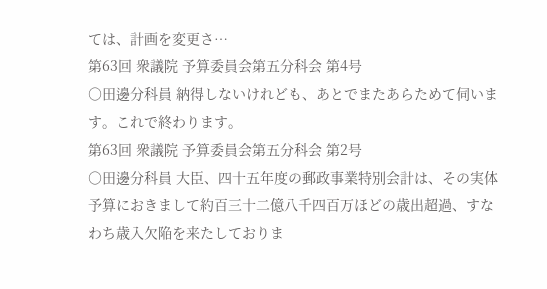ては、計画を変更さ…
第63回 衆議院 予算委員会第五分科会 第4号
○田邊分科員 納得しないけれども、あとでまたあらためて伺います。これで終わります。
第63回 衆議院 予算委員会第五分科会 第2号
○田邊分科員 大臣、四十五年度の郵政事業特別会計は、その実体予算におきまして約百三十二億八千四百万ほどの歳出超過、すなわち歳入欠陥を来たしておりま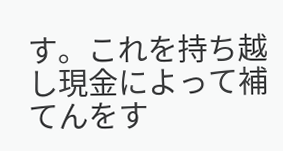す。これを持ち越し現金によって補てんをす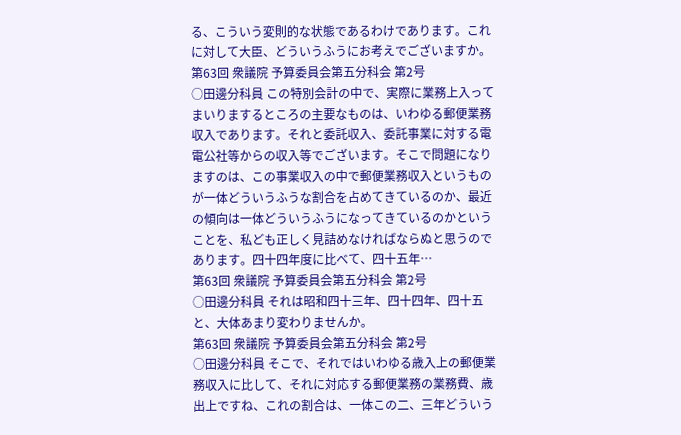る、こういう変則的な状態であるわけであります。これに対して大臣、どういうふうにお考えでございますか。
第63回 衆議院 予算委員会第五分科会 第2号
○田邊分科員 この特別会計の中で、実際に業務上入ってまいりまするところの主要なものは、いわゆる郵便業務収入であります。それと委託収入、委託事業に対する電電公社等からの収入等でございます。そこで問題になりますのは、この事業収入の中で郵便業務収入というものが一体どういうふうな割合を占めてきているのか、最近の傾向は一体どういうふうになってきているのかということを、私ども正しく見詰めなければならぬと思うのであります。四十四年度に比べて、四十五年…
第63回 衆議院 予算委員会第五分科会 第2号
○田邊分科員 それは昭和四十三年、四十四年、四十五と、大体あまり変わりませんか。
第63回 衆議院 予算委員会第五分科会 第2号
○田邊分科員 そこで、それではいわゆる歳入上の郵便業務収入に比して、それに対応する郵便業務の業務費、歳出上ですね、これの割合は、一体この二、三年どういう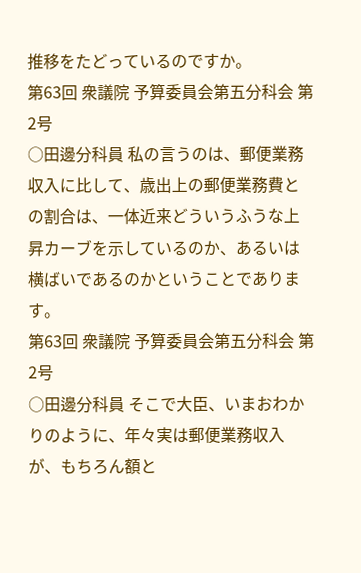推移をたどっているのですか。
第63回 衆議院 予算委員会第五分科会 第2号
○田邊分科員 私の言うのは、郵便業務収入に比して、歳出上の郵便業務費との割合は、一体近来どういうふうな上昇カーブを示しているのか、あるいは横ばいであるのかということであります。
第63回 衆議院 予算委員会第五分科会 第2号
○田邊分科員 そこで大臣、いまおわかりのように、年々実は郵便業務収入が、もちろん額と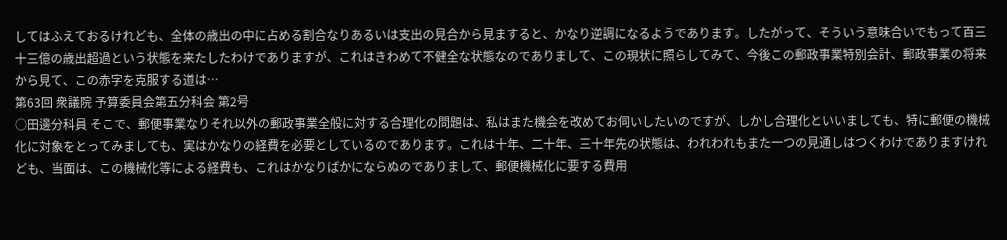してはふえておるけれども、全体の歳出の中に占める割合なりあるいは支出の見合から見ますると、かなり逆調になるようであります。したがって、そういう意味合いでもって百三十三億の歳出超過という状態を来たしたわけでありますが、これはきわめて不健全な状態なのでありまして、この現状に照らしてみて、今後この郵政事業特別会計、郵政事業の将来から見て、この赤字を克服する道は…
第63回 衆議院 予算委員会第五分科会 第2号
○田邊分科員 そこで、郵便事業なりそれ以外の郵政事業全般に対する合理化の問題は、私はまた機会を改めてお伺いしたいのですが、しかし合理化といいましても、特に郵便の機械化に対象をとってみましても、実はかなりの経費を必要としているのであります。これは十年、二十年、三十年先の状態は、われわれもまた一つの見通しはつくわけでありますけれども、当面は、この機械化等による経費も、これはかなりばかにならぬのでありまして、郵便機械化に要する費用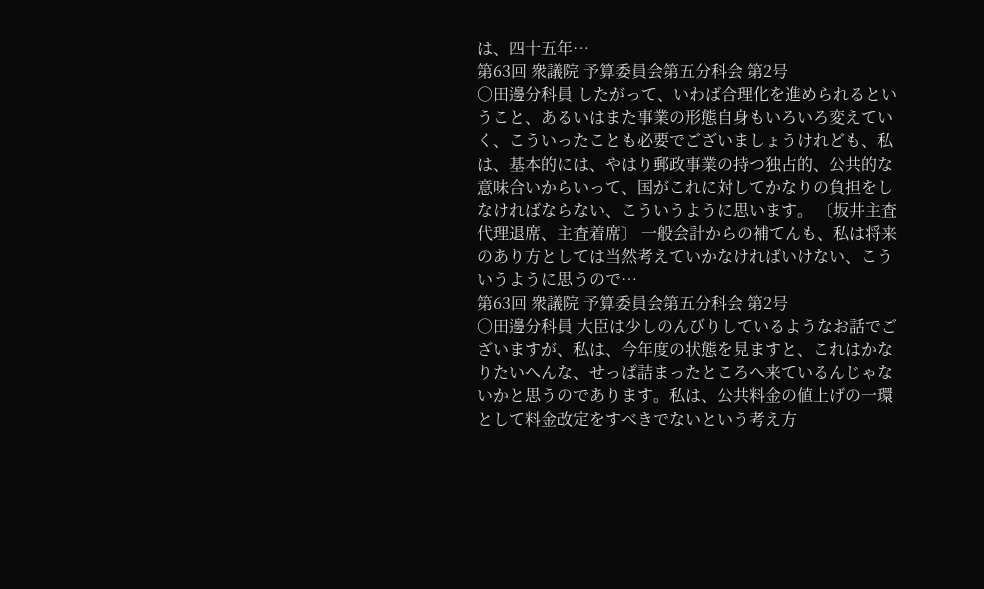は、四十五年…
第63回 衆議院 予算委員会第五分科会 第2号
○田邊分科員 したがって、いわば合理化を進められるということ、あるいはまた事業の形態自身もいろいろ変えていく、こういったことも必要でございましょうけれども、私は、基本的には、やはり郵政事業の持つ独占的、公共的な意味合いからいって、国がこれに対してかなりの負担をしなければならない、こういうように思います。 〔坂井主査代理退席、主査着席〕 一般会計からの補てんも、私は将来のあり方としては当然考えていかなければいけない、こういうように思うので…
第63回 衆議院 予算委員会第五分科会 第2号
○田邊分科員 大臣は少しのんびりしているようなお話でございますが、私は、今年度の状態を見ますと、これはかなりたいへんな、せっぱ詰まったところへ来ているんじゃないかと思うのであります。私は、公共料金の値上げの一環として料金改定をすべきでないという考え方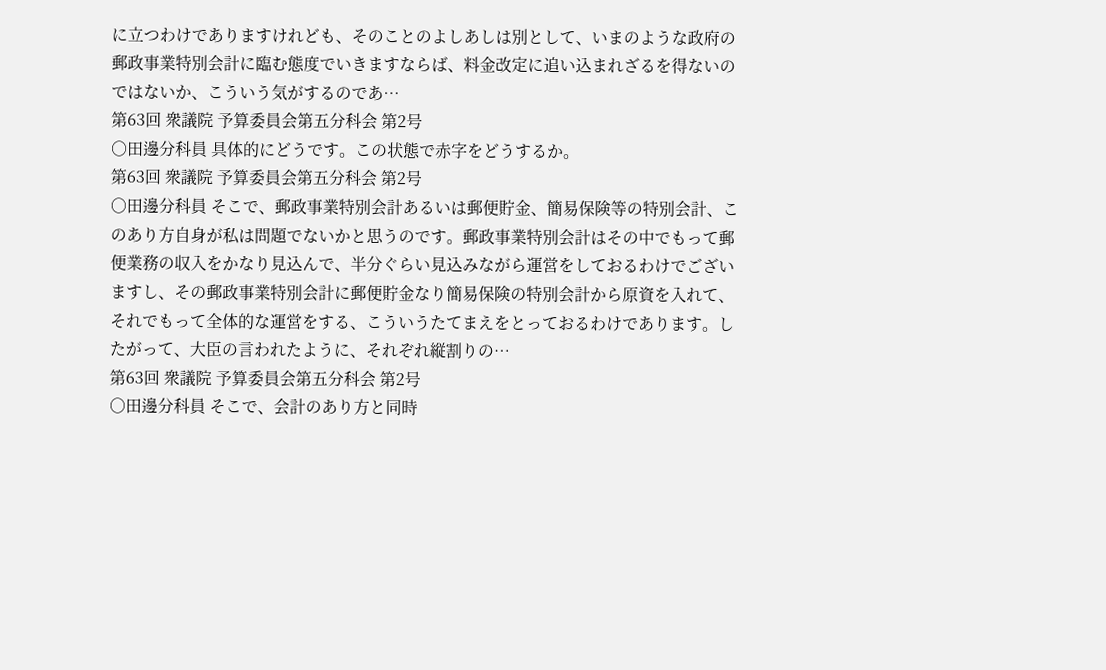に立つわけでありますけれども、そのことのよしあしは別として、いまのような政府の郵政事業特別会計に臨む態度でいきますならば、料金改定に追い込まれざるを得ないのではないか、こういう気がするのであ…
第63回 衆議院 予算委員会第五分科会 第2号
○田邊分科員 具体的にどうです。この状態で赤字をどうするか。
第63回 衆議院 予算委員会第五分科会 第2号
○田邊分科員 そこで、郵政事業特別会計あるいは郵便貯金、簡易保険等の特別会計、このあり方自身が私は問題でないかと思うのです。郵政事業特別会計はその中でもって郵便業務の収入をかなり見込んで、半分ぐらい見込みながら運営をしておるわけでございますし、その郵政事業特別会計に郵便貯金なり簡易保険の特別会計から原資を入れて、それでもって全体的な運営をする、こういうたてまえをとっておるわけであります。したがって、大臣の言われたように、それぞれ縦割りの…
第63回 衆議院 予算委員会第五分科会 第2号
○田邊分科員 そこで、会計のあり方と同時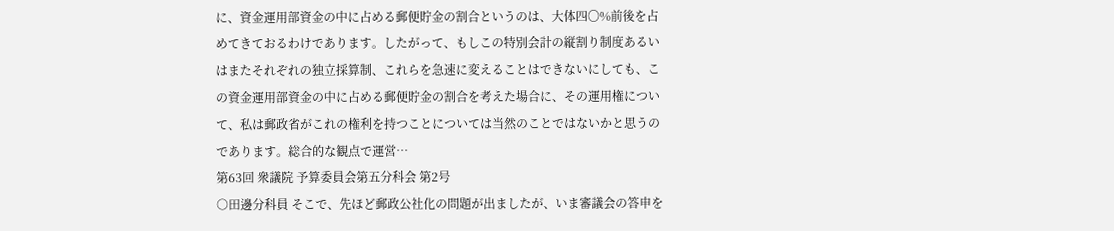に、資金運用部資金の中に占める郵便貯金の割合というのは、大体四〇%前後を占めてきておるわけであります。したがって、もしこの特別会計の縦割り制度あるいはまたそれぞれの独立採算制、これらを急速に変えることはできないにしても、この資金運用部資金の中に占める郵便貯金の割合を考えた場合に、その運用権について、私は郵政省がこれの権利を持つことについては当然のことではないかと思うのであります。総合的な観点で運営…
第63回 衆議院 予算委員会第五分科会 第2号
○田邊分科員 そこで、先ほど郵政公社化の問題が出ましたが、いま審議会の答申を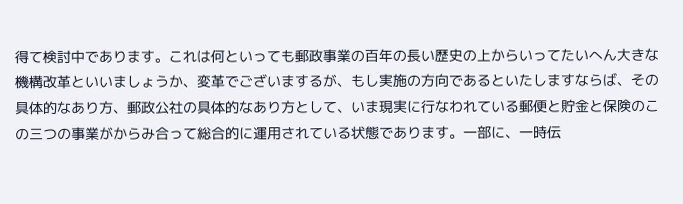得て検討中であります。これは何といっても郵政事業の百年の長い歴史の上からいってたいへん大きな機構改革といいましょうか、変革でございまするが、もし実施の方向であるといたしますならば、その具体的なあり方、郵政公社の具体的なあり方として、いま現実に行なわれている郵便と貯金と保険のこの三つの事業がからみ合って総合的に運用されている状態であります。一部に、一時伝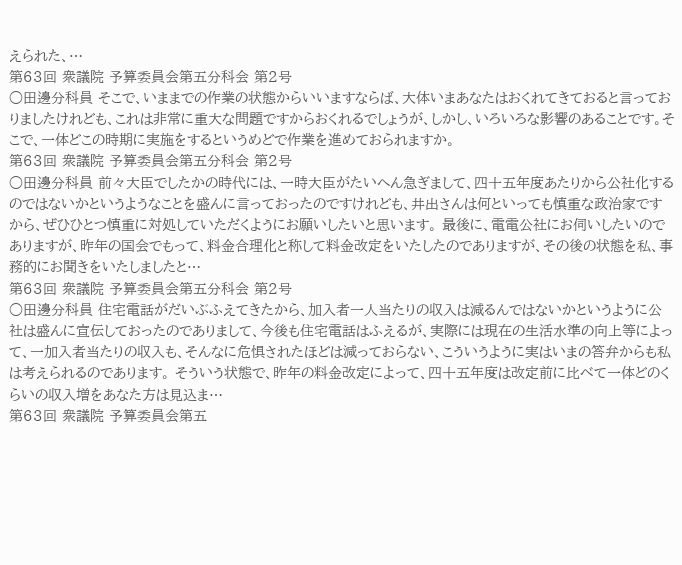えられた、…
第63回 衆議院 予算委員会第五分科会 第2号
○田邊分科員 そこで、いままでの作業の状態からいいますならば、大体いまあなたはおくれてきておると言っておりましたけれども、これは非常に重大な問題ですからおくれるでしょうが、しかし、いろいろな影響のあることです。そこで、一体どこの時期に実施をするというめどで作業を進めておられますか。
第63回 衆議院 予算委員会第五分科会 第2号
○田邊分科員 前々大臣でしたかの時代には、一時大臣がたいへん急ぎまして、四十五年度あたりから公社化するのではないかというようなことを盛んに言っておったのですけれども、井出さんは何といっても慎重な政治家ですから、ぜひひとつ慎重に対処していただくようにお願いしたいと思います。 最後に、電電公社にお伺いしたいのでありますが、昨年の国会でもって、料金合理化と称して料金改定をいたしたのでありますが、その後の状態を私、事務的にお聞きをいたしましたと…
第63回 衆議院 予算委員会第五分科会 第2号
○田邊分科員 住宅電話がだいぶふえてきたから、加入者一人当たりの収入は減るんではないかというように公社は盛んに宣伝しておったのでありまして、今後も住宅電話はふえるが、実際には現在の生活水準の向上等によって、一加入者当たりの収入も、そんなに危惧されたほどは減っておらない、こういうように実はいまの答弁からも私は考えられるのであります。 そういう状態で、昨年の料金改定によって、四十五年度は改定前に比べて一体どのくらいの収入増をあなた方は見込ま…
第63回 衆議院 予算委員会第五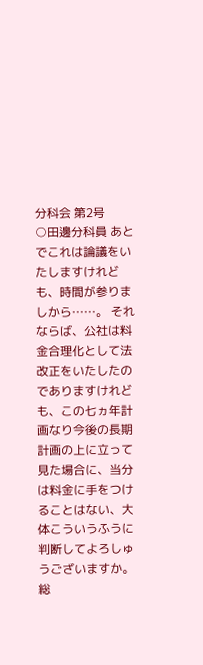分科会 第2号
○田邊分科員 あとでこれは論議をいたしますけれども、時間が参りましから……。 それならば、公社は料金合理化として法改正をいたしたのでありますけれども、この七ヵ年計画なり今後の長期計画の上に立って見た場合に、当分は料金に手をつけることはない、大体こういうふうに判断してよろしゅうございますか。総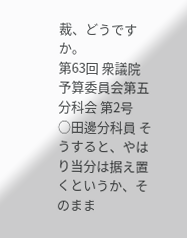裁、どうですか。
第63回 衆議院 予算委員会第五分科会 第2号
○田邊分科員 そうすると、やはり当分は据え置くというか、そのまま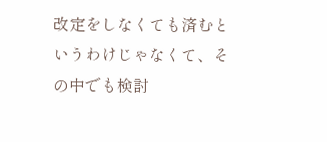改定をしなくても済むというわけじゃなくて、その中でも検討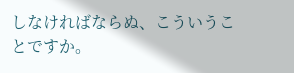しなければならぬ、こういうことですか。